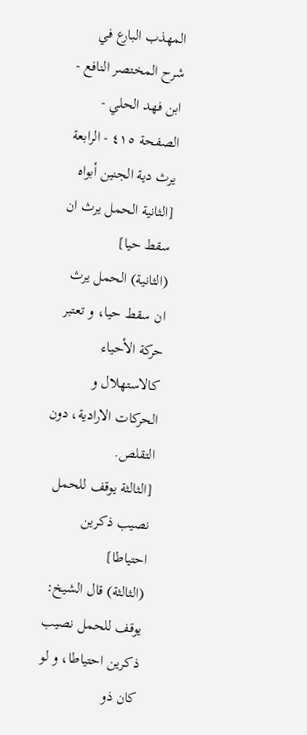المهذب البارع في شرح المختصر النافع - ابن فهد الحلي - الصفحة ٤١٥ - الرابعة يرث دية الجنين أبواه
[الثانية الحمل يرث ان سقط حيا]
(الثانية) الحمل يرث ان سقط حيا، و تعتبر حركة الأحياء كالاستهلال و الحركات الارادية، دون التقلص.
[الثالثة يوقف للحمل نصيب ذكرين احتياطا]
(الثالثة) قال الشيخ: يوقف للحمل نصيب ذكرين احتياطا، و لو كان ذو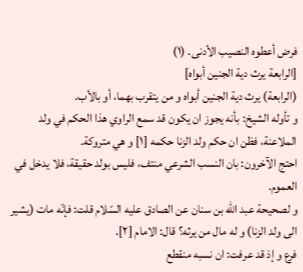فرض أعطوه النصيب الأدنى. (١)
[الرابعة يرث دية الجنين أبواه]
(الرابعة) يرث دية الجنين أبواه و من يتقرب بهما، أو بالأب.
و تأوله الشيخ: بأنه يجوز ان يكون قد سمع الراوي هذا الحكم في ولد الملاعنة، فظن ان حكم ولد الزنا حكمه [١] و هي متروكة.
احتج الآخرون: بان النسب الشرعي منتف، فليس بولد حقيقة، فلا يدخل في العموم.
و لصحيحة عبد اللّه بن سنان عن الصادق عليه السّلام قلت: فإنّه مات (يشير الى ولد الزنا) و له مال من يرثه؟ قال: الامام [٢].
فرع و إذ قد عرفت: ان نسبه منقطع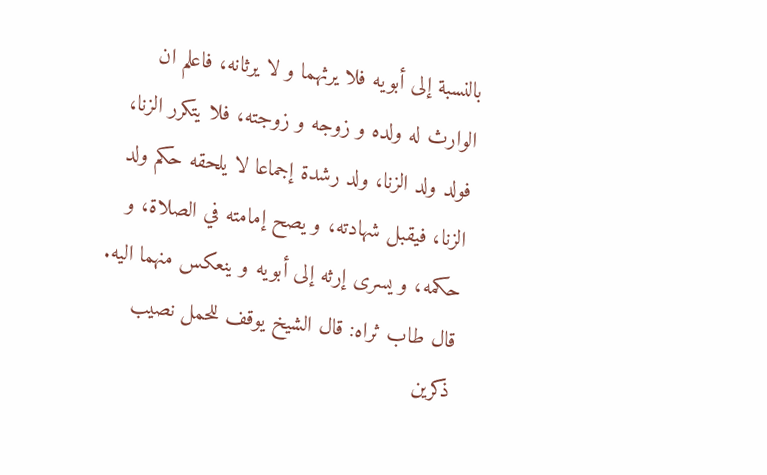بالنسبة إلى أبويه فلا يرثهما و لا يرثانه، فاعلم ان الوارث له ولده و زوجه و زوجته، فلا يتكرر الزنا، فولد ولد الزنا، ولد رشدة إجماعا لا يلحقه حكم ولد الزنا، فيقبل شهادته، و يصح إمامته في الصلاة، و حكمه، و يسرى إرثه إلى أبويه و ينعكس منهما اليه.
قال طاب ثراه: قال الشيخ يوقف للحمل نصيب ذكرين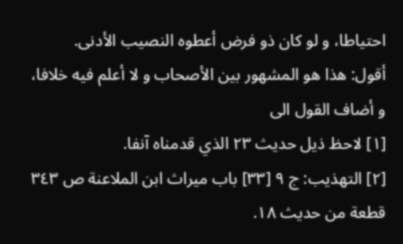احتياطا، و لو كان ذو فرض أعطوه النصيب الأدنى.
أقول: هذا هو المشهور بين الأصحاب و لا أعلم فيه خلافا، و أضاف القول الى
[١] لاحظ ذيل حديث ٢٣ الذي قدمناه آنفا.
[٢] التهذيب: ج ٩ [٣٣] باب ميراث ابن الملاعنة ص ٣٤٣ قطعة من حديث ١٨.